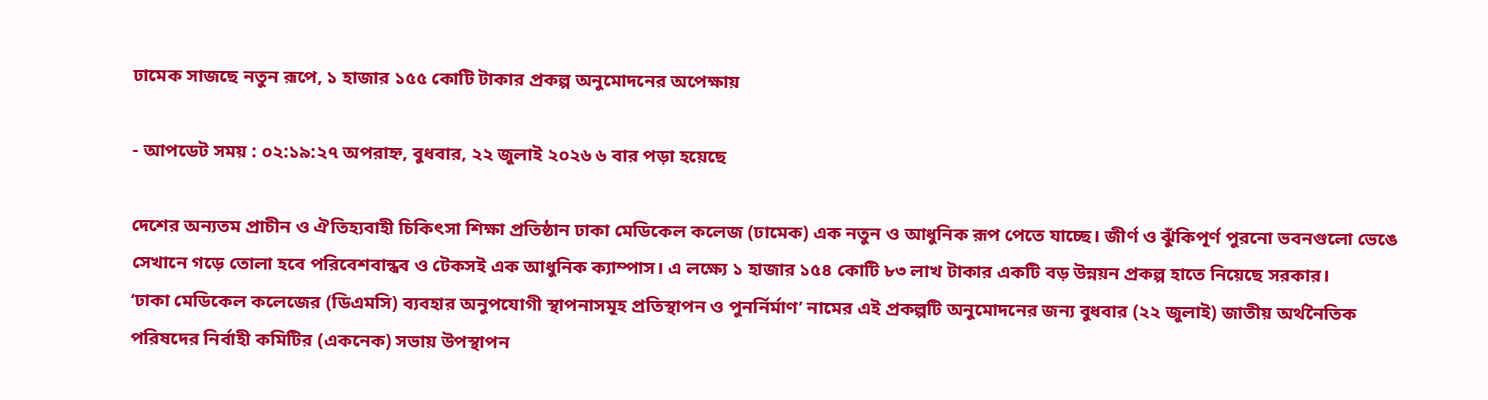ঢামেক সাজছে নতুন রূপে, ১ হাজার ১৫৫ কোটি টাকার প্রকল্প অনুমোদনের অপেক্ষায়

- আপডেট সময় : ০২:১৯:২৭ অপরাহ্ন, বুধবার, ২২ জুলাই ২০২৬ ৬ বার পড়া হয়েছে

দেশের অন্যতম প্রাচীন ও ঐতিহ্যবাহী চিকিৎসা শিক্ষা প্রতিষ্ঠান ঢাকা মেডিকেল কলেজ (ঢামেক) এক নতুন ও আধুনিক রূপ পেতে যাচ্ছে। জীর্ণ ও ঝুঁকিপূর্ণ পুরনো ভবনগুলো ভেঙে সেখানে গড়ে তোলা হবে পরিবেশবান্ধব ও টেকসই এক আধুনিক ক্যাম্পাস। এ লক্ষ্যে ১ হাজার ১৫৪ কোটি ৮৩ লাখ টাকার একটি বড় উন্নয়ন প্রকল্প হাতে নিয়েছে সরকার।
‘ঢাকা মেডিকেল কলেজের (ডিএমসি) ব্যবহার অনুপযোগী স্থাপনাসমূহ প্রতিস্থাপন ও পুনর্নির্মাণ’ নামের এই প্রকল্পটি অনুমোদনের জন্য বুধবার (২২ জুলাই) জাতীয় অর্থনৈতিক পরিষদের নির্বাহী কমিটির (একনেক) সভায় উপস্থাপন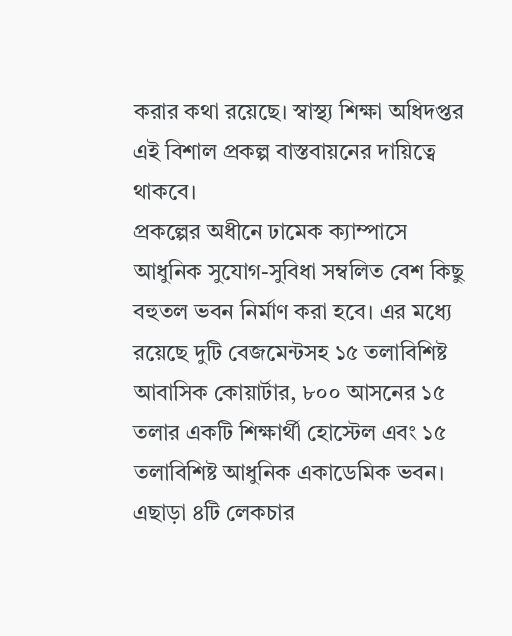করার কথা রয়েছে। স্বাস্থ্য শিক্ষা অধিদপ্তর এই বিশাল প্রকল্প বাস্তবায়নের দায়িত্বে থাকবে।
প্রকল্পের অধীনে ঢামেক ক্যাম্পাসে আধুনিক সুযোগ-সুবিধা সম্বলিত বেশ কিছু বহুতল ভবন নির্মাণ করা হবে। এর মধ্যে রয়েছে দুটি বেজমেন্টসহ ১৫ তলাবিশিষ্ট আবাসিক কোয়ার্টার, ৮০০ আসনের ১৫ তলার একটি শিক্ষার্থী হোস্টেল এবং ১৫ তলাবিশিষ্ট আধুনিক একাডেমিক ভবন। এছাড়া ৪টি লেকচার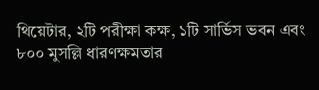থিয়েটার, ২টি পরীক্ষা কক্ষ, ১টি সার্ভিস ভবন এবং ৮০০ মুসল্লি ধারণক্ষমতার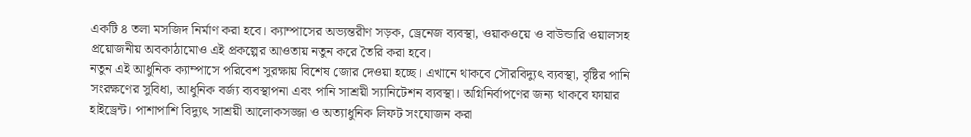একটি ৪ তলা মসজিদ নির্মাণ করা হবে। ক্যাম্পাসের অভ্যন্তরীণ সড়ক, ড্রেনেজ ব্যবস্থা, ওয়াকওয়ে ও বাউন্ডারি ওয়ালসহ প্রয়োজনীয় অবকাঠামোও এই প্রকল্পের আওতায় নতুন করে তৈরি করা হবে।
নতুন এই আধুনিক ক্যাম্পাসে পরিবেশ সুরক্ষায় বিশেষ জোর দেওয়া হচ্ছে। এখানে থাকবে সৌরবিদ্যুৎ ব্যবস্থা, বৃষ্টির পানি সংরক্ষণের সুবিধা, আধুনিক বর্জ্য ব্যবস্থাপনা এবং পানি সাশ্রয়ী স্যানিটেশন ব্যবস্থা। অগ্নিনির্বাপণের জন্য থাকবে ফায়ার হাইড্রেন্ট। পাশাপাশি বিদ্যুৎ সাশ্রয়ী আলোকসজ্জা ও অত্যাধুনিক লিফট সংযোজন করা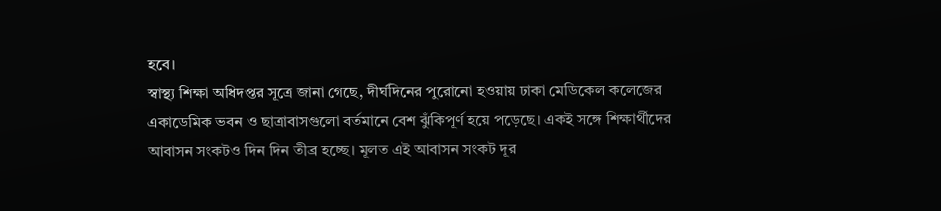হবে।
স্বাস্থ্য শিক্ষা অধিদপ্তর সূত্রে জানা গেছে, দীর্ঘদিনের পুরোনো হওয়ায় ঢাকা মেডিকেল কলেজের একাডেমিক ভবন ও ছাত্রাবাসগুলো বর্তমানে বেশ ঝুঁকিপূর্ণ হয়ে পড়েছে। একই সঙ্গে শিক্ষার্থীদের আবাসন সংকটও দিন দিন তীব্র হচ্ছে। মূলত এই আবাসন সংকট দূর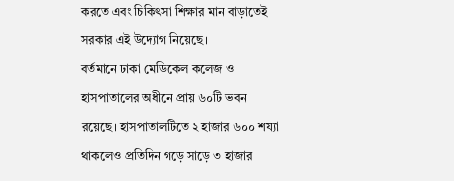করতে এবং চিকিৎসা শিক্ষার মান বাড়াতেই সরকার এই উদ্যোগ নিয়েছে।
বর্তমানে ঢাকা মেডিকেল কলেজ ও হাসপাতালের অধীনে প্রায় ৬০টি ভবন রয়েছে। হাসপাতালটিতে ২ হাজার ৬০০ শয্যা থাকলেও প্রতিদিন গড়ে সাড়ে ৩ হাজার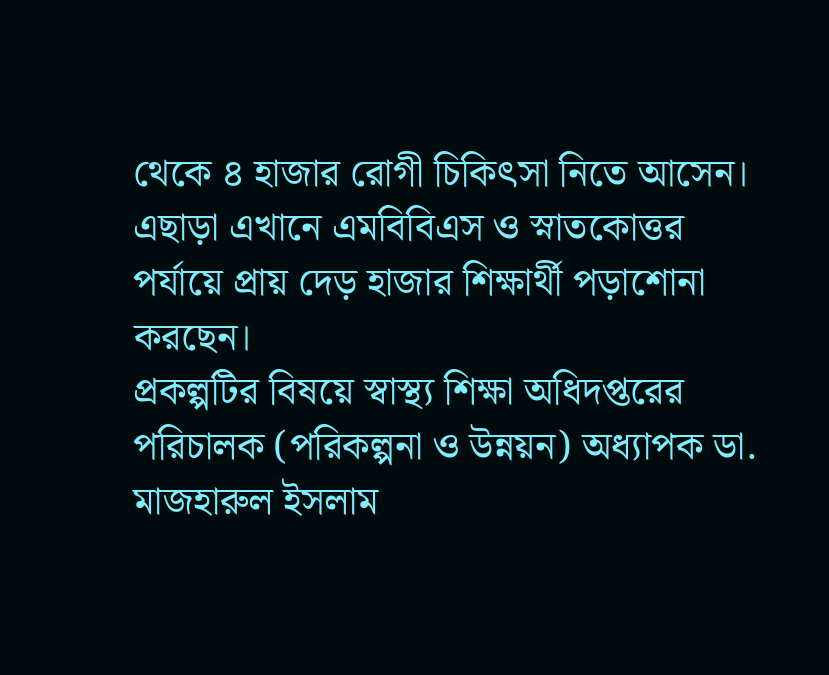থেকে ৪ হাজার রোগী চিকিৎসা নিতে আসেন। এছাড়া এখানে এমবিবিএস ও স্নাতকোত্তর পর্যায়ে প্রায় দেড় হাজার শিক্ষার্থী পড়াশোনা করছেন।
প্রকল্পটির বিষয়ে স্বাস্থ্য শিক্ষা অধিদপ্তরের পরিচালক (পরিকল্পনা ও উন্নয়ন) অধ্যাপক ডা. মাজহারুল ইসলাম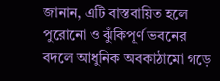জানান, এটি বাস্তবায়িত হলে পুরোনো ও ঝুঁকিপূর্ণ ভবনের বদলে আধুনিক অবকাঠামো গড়ে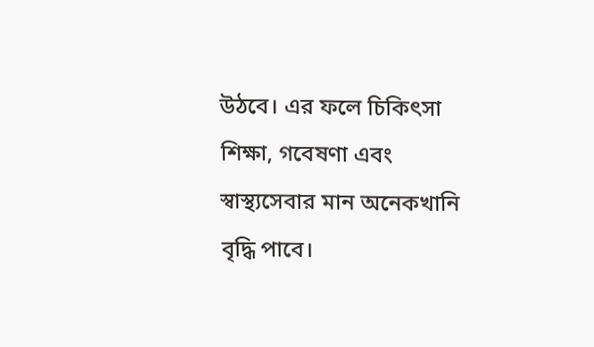উঠবে। এর ফলে চিকিৎসা শিক্ষা, গবেষণা এবং স্বাস্থ্যসেবার মান অনেকখানি বৃদ্ধি পাবে।